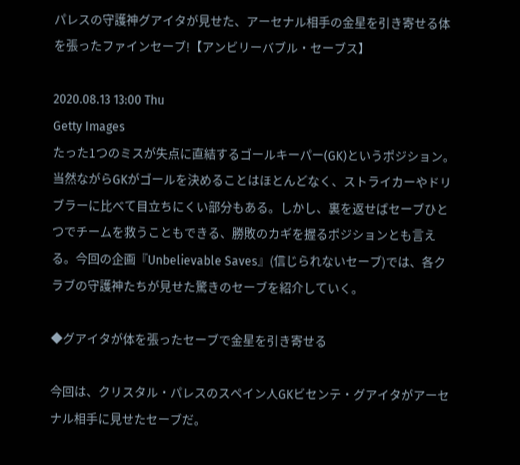パレスの守護神グアイタが見せた、アーセナル相手の金星を引き寄せる体を張ったファインセーブ!【アンビリーバブル・セーブス】

2020.08.13 13:00 Thu
Getty Images
たった1つのミスが失点に直結するゴールキーパー(GK)というポジション。当然ながらGKがゴールを決めることはほとんどなく、ストライカーやドリブラーに比べて目立ちにくい部分もある。しかし、裏を返せばセーブひとつでチームを救うこともできる、勝敗のカギを握るポジションとも言える。今回の企画『Unbelievable Saves』(信じられないセーブ)では、各クラブの守護神たちが見せた驚きのセーブを紹介していく。

◆グアイタが体を張ったセーブで金星を引き寄せる

今回は、クリスタル・パレスのスペイン人GKビセンテ・グアイタがアーセナル相手に見せたセーブだ。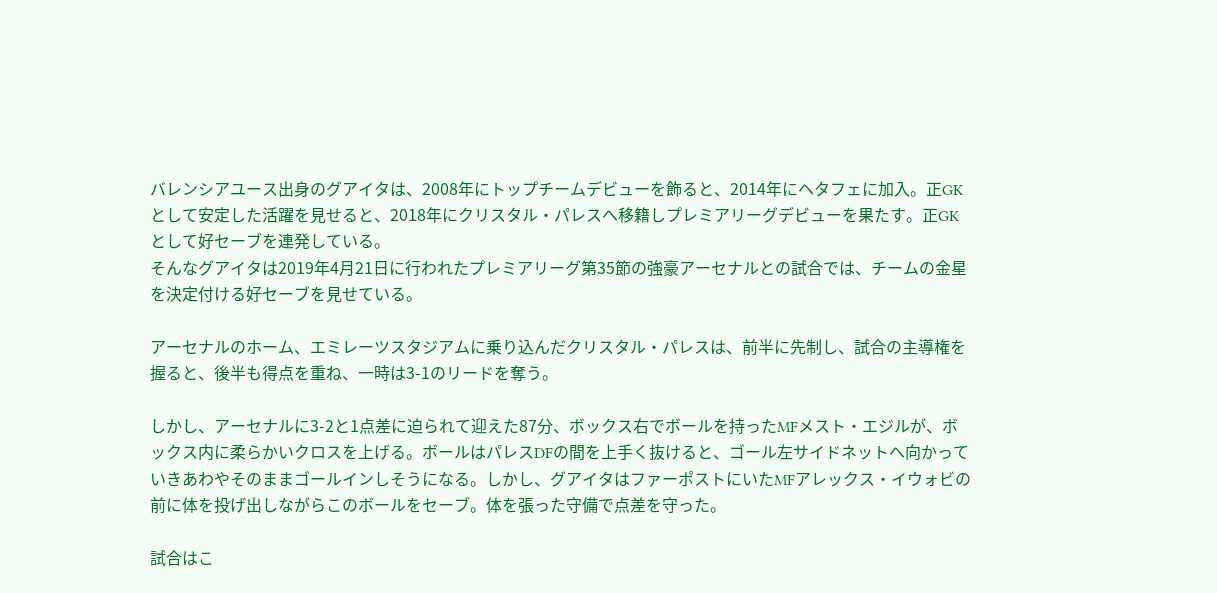バレンシアユース出身のグアイタは、2008年にトップチームデビューを飾ると、2014年にヘタフェに加入。正GKとして安定した活躍を見せると、2018年にクリスタル・パレスへ移籍しプレミアリーグデビューを果たす。正GKとして好セーブを連発している。
そんなグアイタは2019年4月21日に行われたプレミアリーグ第35節の強豪アーセナルとの試合では、チームの金星を決定付ける好セーブを見せている。

アーセナルのホーム、エミレーツスタジアムに乗り込んだクリスタル・パレスは、前半に先制し、試合の主導権を握ると、後半も得点を重ね、一時は3-1のリードを奪う。

しかし、アーセナルに3-2と1点差に迫られて迎えた87分、ボックス右でボールを持ったMFメスト・エジルが、ボックス内に柔らかいクロスを上げる。ボールはパレスDFの間を上手く抜けると、ゴール左サイドネットへ向かっていきあわやそのままゴールインしそうになる。しかし、グアイタはファーポストにいたMFアレックス・イウォビの前に体を投げ出しながらこのボールをセーブ。体を張った守備で点差を守った。

試合はこ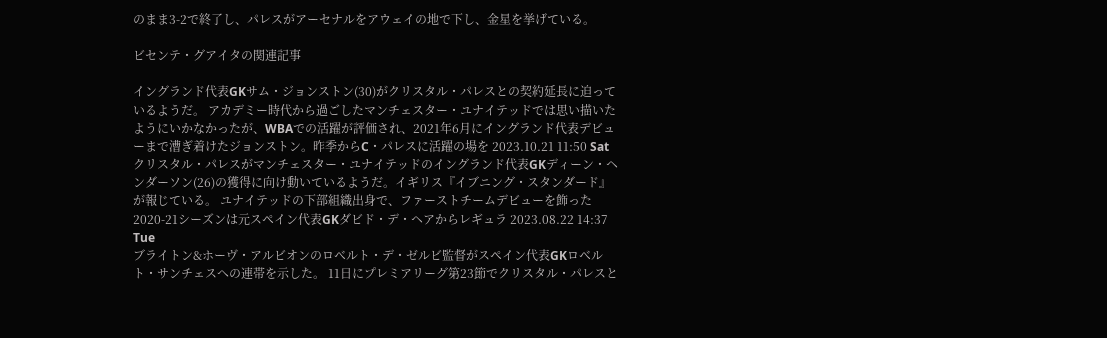のまま3-2で終了し、パレスがアーセナルをアウェイの地で下し、金星を挙げている。

ビセンテ・グアイタの関連記事

イングランド代表GKサム・ジョンストン(30)がクリスタル・パレスとの契約延長に迫っているようだ。 アカデミー時代から過ごしたマンチェスター・ユナイテッドでは思い描いたようにいかなかったが、WBAでの活躍が評価され、2021年6月にイングランド代表デビューまで漕ぎ着けたジョンストン。昨季からC・パレスに活躍の場を 2023.10.21 11:50 Sat
クリスタル・パレスがマンチェスター・ユナイテッドのイングランド代表GKディーン・ヘンダーソン(26)の獲得に向け動いているようだ。イギリス『イブニング・スタンダード』が報じている。 ユナイテッドの下部組織出身で、ファーストチームデビューを飾った2020-21シーズンは元スペイン代表GKダビド・デ・ヘアからレギュラ 2023.08.22 14:37 Tue
ブライトン&ホーヴ・アルビオンのロベルト・デ・ゼルビ監督がスペイン代表GKロベルト・サンチェスへの連帯を示した。 11日にプレミアリーグ第23節でクリスタル・パレスと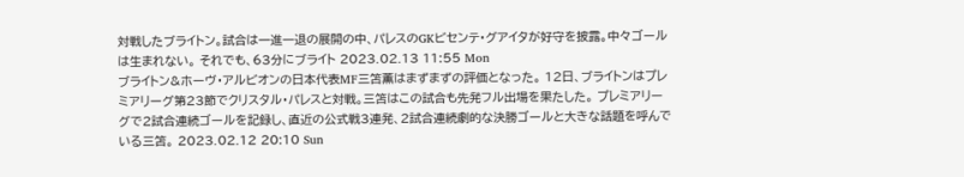対戦したブライトン。試合は一進一退の展開の中、パレスのGKビセンテ・グアイタが好守を披露。中々ゴールは生まれない。 それでも、63分にブライト 2023.02.13 11:55 Mon
ブライトン&ホーヴ・アルビオンの日本代表MF三笘薫はまずまずの評価となった。 12日、ブライトンはプレミアリーグ第23節でクリスタル・パレスと対戦。三笘はこの試合も先発フル出場を果たした。 プレミアリーグで2試合連続ゴールを記録し、直近の公式戦3連発、2試合連続劇的な決勝ゴールと大きな話題を呼んでいる三笘。 2023.02.12 20:10 Sun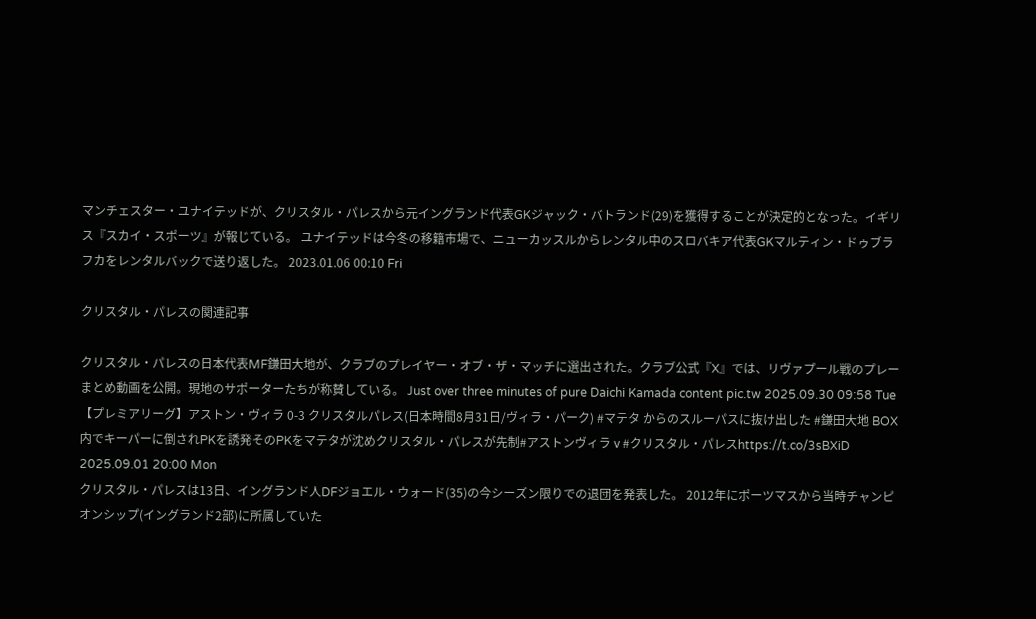マンチェスター・ユナイテッドが、クリスタル・パレスから元イングランド代表GKジャック・バトランド(29)を獲得することが決定的となった。イギリス『スカイ・スポーツ』が報じている。 ユナイテッドは今冬の移籍市場で、ニューカッスルからレンタル中のスロバキア代表GKマルティン・ドゥブラフカをレンタルバックで送り返した。 2023.01.06 00:10 Fri

クリスタル・パレスの関連記事

クリスタル・パレスの日本代表MF鎌田大地が、クラブのプレイヤー・オブ・ザ・マッチに選出された。クラブ公式『X』では、リヴァプール戦のプレーまとめ動画を公開。現地のサポーターたちが称賛している。 Just over three minutes of pure Daichi Kamada content pic.tw 2025.09.30 09:58 Tue
【プレミアリーグ】アストン・ヴィラ 0-3 クリスタルパレス(日本時間8月31日/ヴィラ・パーク) #マテタ からのスルーパスに抜け出した #鎌田大地 BOX内でキーパーに倒されPKを誘発そのPKをマテタが沈めクリスタル・パレスが先制#アストンヴィラ v #クリスタル・パレスhttps://t.co/3sBXiD 2025.09.01 20:00 Mon
クリスタル・パレスは13日、イングランド人DFジョエル・ウォード(35)の今シーズン限りでの退団を発表した。 2012年にポーツマスから当時チャンピオンシップ(イングランド2部)に所属していた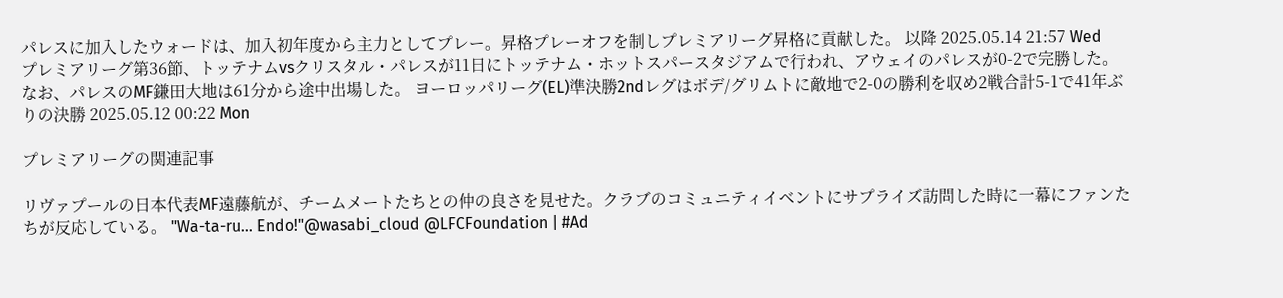パレスに加入したウォードは、加入初年度から主力としてプレー。昇格プレーオフを制しプレミアリーグ昇格に貢献した。 以降 2025.05.14 21:57 Wed
プレミアリーグ第36節、トッテナムvsクリスタル・パレスが11日にトッテナム・ホットスパースタジアムで行われ、アウェイのパレスが0-2で完勝した。なお、パレスのMF鎌田大地は61分から途中出場した。 ヨーロッパリーグ(EL)準決勝2ndレグはボデ/グリムトに敵地で2-0の勝利を収め2戦合計5-1で41年ぶりの決勝 2025.05.12 00:22 Mon

プレミアリーグの関連記事

リヴァプールの日本代表MF遠藤航が、チームメートたちとの仲の良さを見せた。クラブのコミュニティイベントにサプライズ訪問した時に一幕にファンたちが反応している。 "Wa-ta-ru... Endo!"@wasabi_cloud @LFCFoundation | #Ad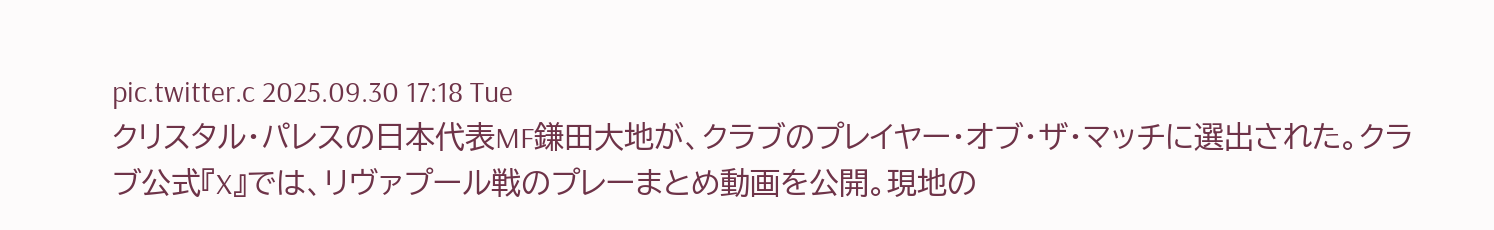pic.twitter.c 2025.09.30 17:18 Tue
クリスタル・パレスの日本代表MF鎌田大地が、クラブのプレイヤー・オブ・ザ・マッチに選出された。クラブ公式『X』では、リヴァプール戦のプレーまとめ動画を公開。現地の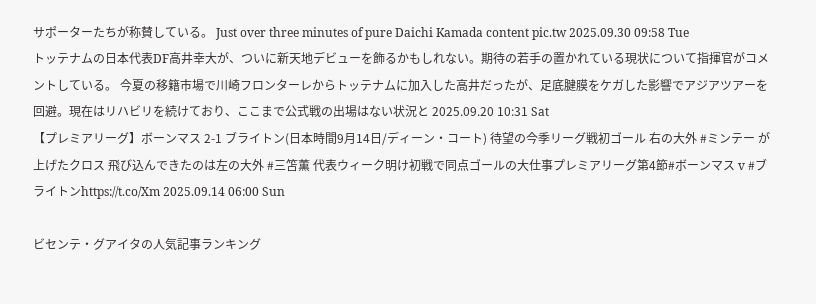サポーターたちが称賛している。 Just over three minutes of pure Daichi Kamada content pic.tw 2025.09.30 09:58 Tue
トッテナムの日本代表DF高井幸大が、ついに新天地デビューを飾るかもしれない。期待の若手の置かれている現状について指揮官がコメントしている。 今夏の移籍市場で川崎フロンターレからトッテナムに加入した高井だったが、足底腱膜をケガした影響でアジアツアーを回避。現在はリハビリを続けており、ここまで公式戦の出場はない状況と 2025.09.20 10:31 Sat
【プレミアリーグ】ボーンマス 2-1 ブライトン(日本時間9月14日/ディーン・コート) 待望の今季リーグ戦初ゴール 右の大外 #ミンテー が上げたクロス 飛び込んできたのは左の大外 #三笘薫 代表ウィーク明け初戦で同点ゴールの大仕事プレミアリーグ第4節#ボーンマス v #ブライトンhttps://t.co/Xm 2025.09.14 06:00 Sun

ビセンテ・グアイタの人気記事ランキング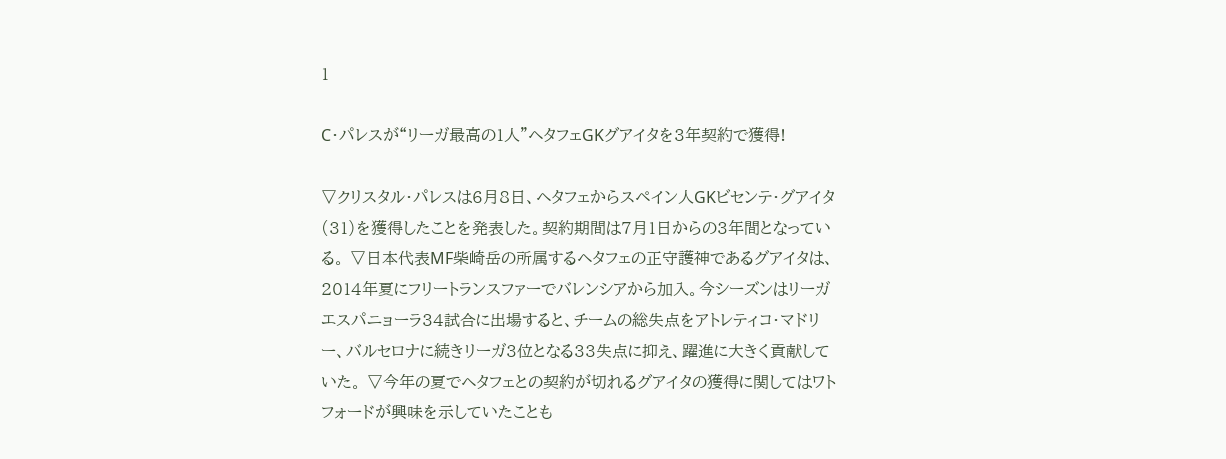1

C・パレスが“リーガ最高の1人”ヘタフェGKグアイタを3年契約で獲得!

▽クリスタル・パレスは6月8日、ヘタフェからスペイン人GKビセンテ・グアイタ(31)を獲得したことを発表した。契約期間は7月1日からの3年間となっている。 ▽日本代表MF柴崎岳の所属するヘタフェの正守護神であるグアイタは、2014年夏にフリートランスファーでバレンシアから加入。今シーズンはリーガエスパニョーラ34試合に出場すると、チームの総失点をアトレティコ・マドリー、バルセロナに続きリーガ3位となる33失点に抑え、躍進に大きく貢献していた。 ▽今年の夏でヘタフェとの契約が切れるグアイタの獲得に関してはワトフォードが興味を示していたことも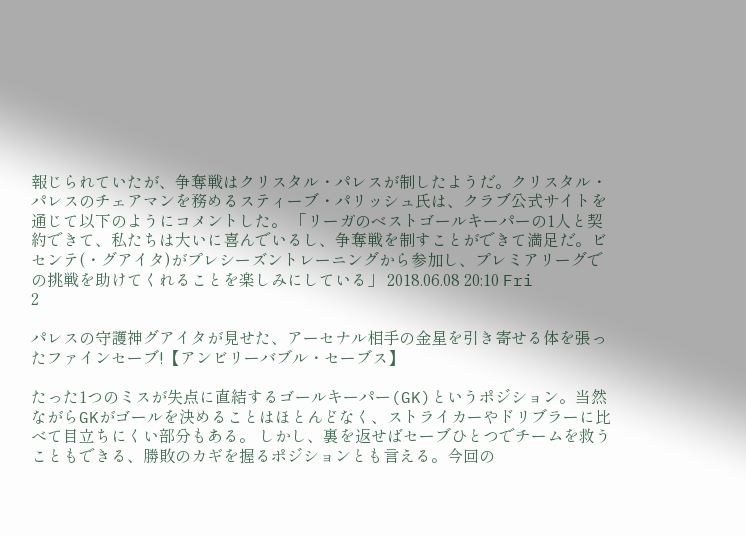報じられていたが、争奪戦はクリスタル・パレスが制したようだ。クリスタル・パレスのチェアマンを務めるスティーブ・パリッシュ氏は、クラブ公式サイトを通じて以下のようにコメントした。 「リーガのベストゴールキーパーの1人と契約できて、私たちは大いに喜んでいるし、争奪戦を制すことができて満足だ。ビセンテ(・グアイタ)がプレシーズントレーニングから参加し、プレミアリーグでの挑戦を助けてくれることを楽しみにしている」 2018.06.08 20:10 Fri
2

パレスの守護神グアイタが見せた、アーセナル相手の金星を引き寄せる体を張ったファインセーブ!【アンビリーバブル・セーブス】

たった1つのミスが失点に直結するゴールキーパー(GK)というポジション。当然ながらGKがゴールを決めることはほとんどなく、ストライカーやドリブラーに比べて目立ちにくい部分もある。 しかし、裏を返せばセーブひとつでチームを救うこともできる、勝敗のカギを握るポジションとも言える。今回の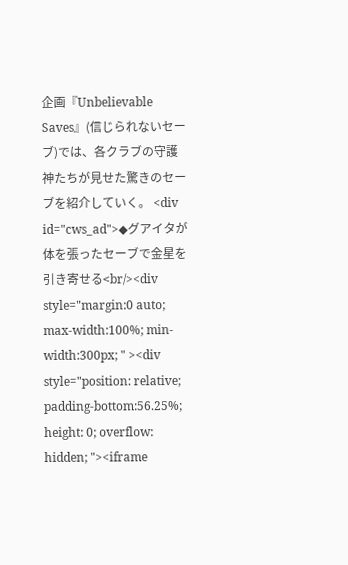企画『Unbelievable Saves』(信じられないセーブ)では、各クラブの守護神たちが見せた驚きのセーブを紹介していく。 <div id="cws_ad">◆グアイタが体を張ったセーブで金星を引き寄せる<br/><div style="margin:0 auto; max-width:100%; min-width:300px; " ><div style="position: relative; padding-bottom:56.25%; height: 0; overflow: hidden; "><iframe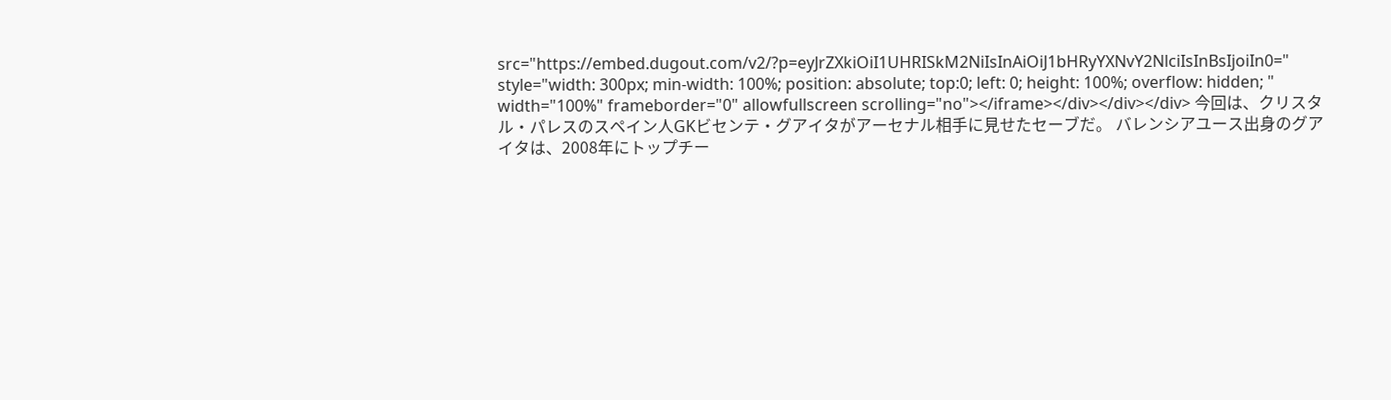src="https://embed.dugout.com/v2/?p=eyJrZXkiOiI1UHRISkM2NiIsInAiOiJ1bHRyYXNvY2NlciIsInBsIjoiIn0=" style="width: 300px; min-width: 100%; position: absolute; top:0; left: 0; height: 100%; overflow: hidden; " width="100%" frameborder="0" allowfullscreen scrolling="no"></iframe></div></div></div> 今回は、クリスタル・パレスのスペイン人GKビセンテ・グアイタがアーセナル相手に見せたセーブだ。 バレンシアユース出身のグアイタは、2008年にトップチー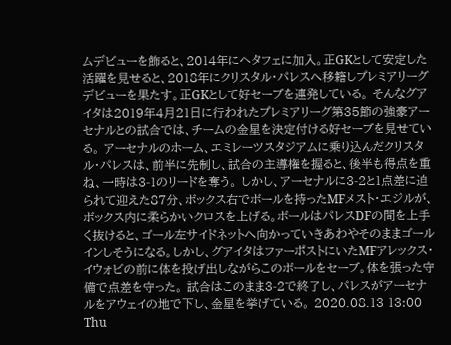ムデビューを飾ると、2014年にヘタフェに加入。正GKとして安定した活躍を見せると、2018年にクリスタル・パレスへ移籍しプレミアリーグデビューを果たす。正GKとして好セーブを連発している。 そんなグアイタは2019年4月21日に行われたプレミアリーグ第35節の強豪アーセナルとの試合では、チームの金星を決定付ける好セーブを見せている。 アーセナルのホーム、エミレーツスタジアムに乗り込んだクリスタル・パレスは、前半に先制し、試合の主導権を握ると、後半も得点を重ね、一時は3-1のリードを奪う。 しかし、アーセナルに3-2と1点差に迫られて迎えた87分、ボックス右でボールを持ったMFメスト・エジルが、ボックス内に柔らかいクロスを上げる。ボールはパレスDFの間を上手く抜けると、ゴール左サイドネットへ向かっていきあわやそのままゴールインしそうになる。しかし、グアイタはファーポストにいたMFアレックス・イウォビの前に体を投げ出しながらこのボールをセーブ。体を張った守備で点差を守った。 試合はこのまま3-2で終了し、パレスがアーセナルをアウェイの地で下し、金星を挙げている。 2020.08.13 13:00 Thu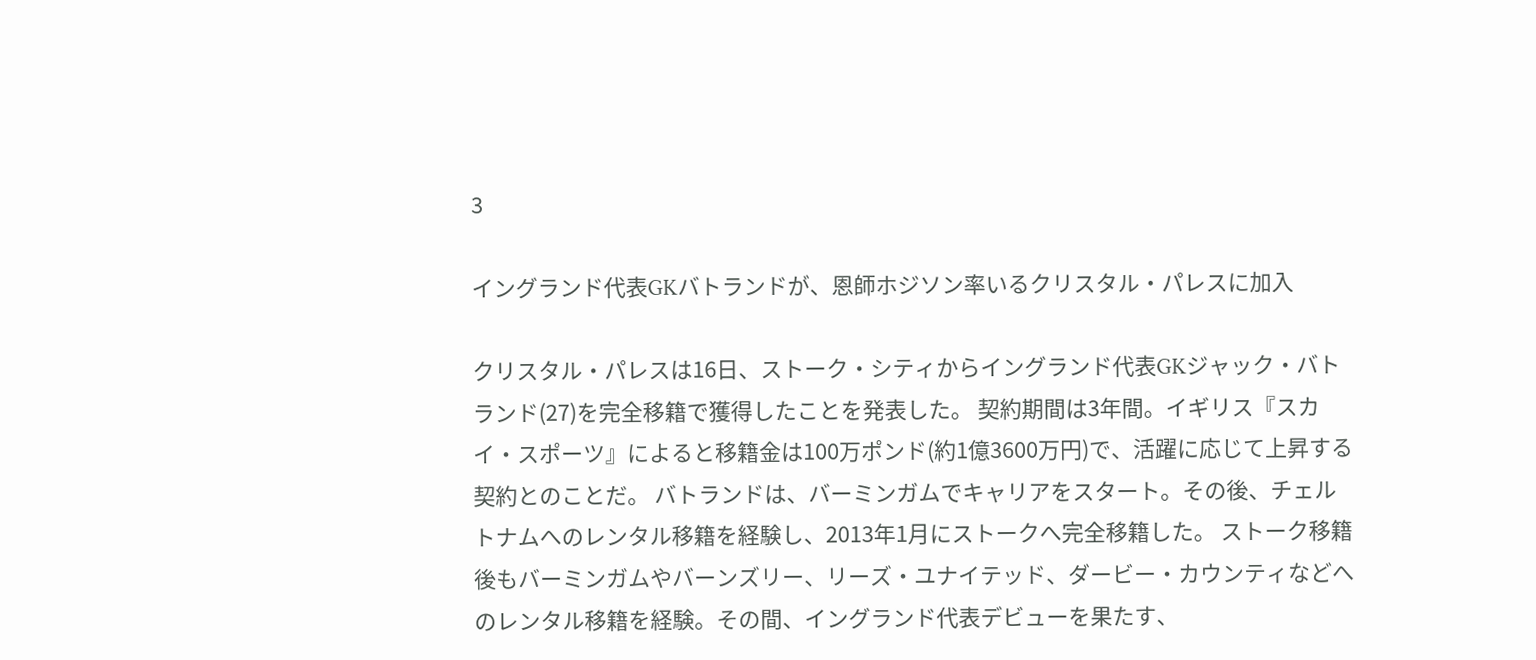3

イングランド代表GKバトランドが、恩師ホジソン率いるクリスタル・パレスに加入

クリスタル・パレスは16日、ストーク・シティからイングランド代表GKジャック・バトランド(27)を完全移籍で獲得したことを発表した。 契約期間は3年間。イギリス『スカイ・スポーツ』によると移籍金は100万ポンド(約1億3600万円)で、活躍に応じて上昇する契約とのことだ。 バトランドは、バーミンガムでキャリアをスタート。その後、チェルトナムへのレンタル移籍を経験し、2013年1月にストークへ完全移籍した。 ストーク移籍後もバーミンガムやバーンズリー、リーズ・ユナイテッド、ダービー・カウンティなどへのレンタル移籍を経験。その間、イングランド代表デビューを果たす、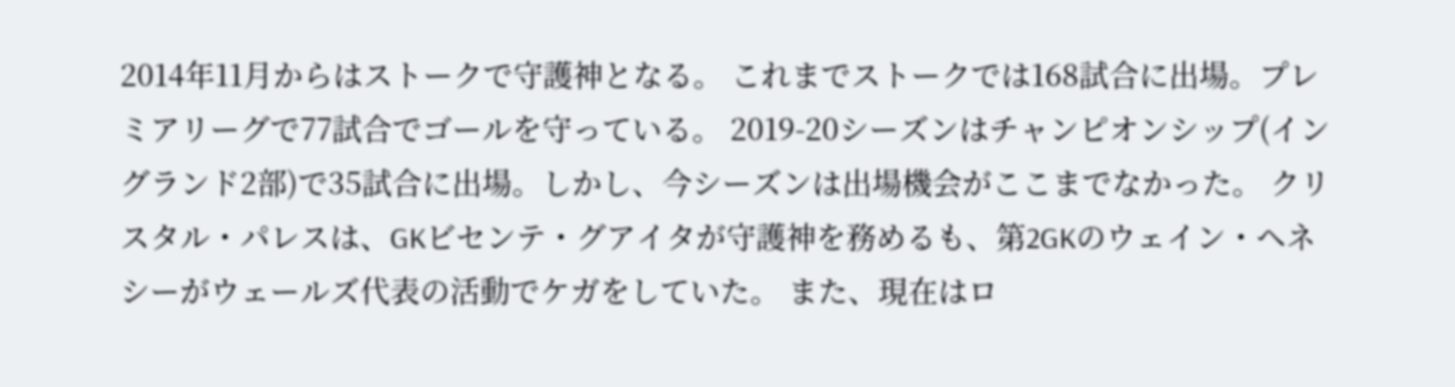2014年11月からはストークで守護神となる。 これまでストークでは168試合に出場。プレミアリーグで77試合でゴールを守っている。 2019-20シーズンはチャンピオンシップ(イングランド2部)で35試合に出場。しかし、今シーズンは出場機会がここまでなかった。 クリスタル・パレスは、GKビセンテ・グアイタが守護神を務めるも、第2GKのウェイン・ヘネシーがウェールズ代表の活動でケガをしていた。 また、現在はロ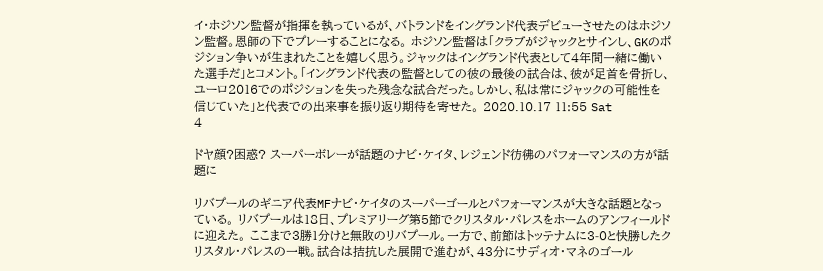イ・ホジソン監督が指揮を執っているが、バトランドをイングランド代表デビューさせたのはホジソン監督。恩師の下でプレーすることになる。 ホジソン監督は「クラブがジャックとサインし、GKのポジション争いが生まれたことを嬉しく思う。ジャックはイングランド代表として4年間一緒に働いた選手だ」とコメント。「イングランド代表の監督としての彼の最後の試合は、彼が足首を骨折し、ユーロ2016でのポジションを失った残念な試合だった。しかし、私は常にジャックの可能性を信じていた」と代表での出来事を振り返り期待を寄せた。 2020.10.17 11:55 Sat
4

ドヤ顔?困惑? スーパーボレーが話題のナビ・ケイタ、レジェンド彷彿のパフォーマンスの方が話題に

リバプールのギニア代表MFナビ・ケイタのスーパーゴールとパフォーマンスが大きな話題となっている。 リバプールは18日、プレミアリーグ第5節でクリスタル・パレスをホームのアンフィールドに迎えた。 ここまで3勝1分けと無敗のリバプール。一方で、前節はトッテナムに3-0と快勝したクリスタル・パレスの一戦。試合は拮抗した展開で進むが、43分にサディオ・マネのゴール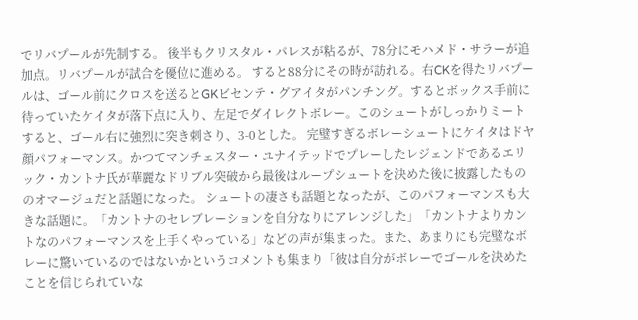でリバプールが先制する。 後半もクリスタル・パレスが粘るが、78分にモハメド・サラーが追加点。リバプールが試合を優位に進める。 すると88分にその時が訪れる。右CKを得たリバプールは、ゴール前にクロスを送るとGKビセンテ・グアイタがパンチング。するとボックス手前に待っていたケイタが落下点に入り、左足でダイレクトボレー。このシュートがしっかりミートすると、ゴール右に強烈に突き刺さり、3-0とした。 完璧すぎるボレーシュートにケイタはドヤ顔パフォーマンス。かつてマンチェスター・ユナイテッドでプレーしたレジェンドであるエリック・カントナ氏が華麗なドリブル突破から最後はループシュートを決めた後に披露したもののオマージュだと話題になった。 シュートの凄さも話題となったが、このパフォーマンスも大きな話題に。「カントナのセレブレーションを自分なりにアレンジした」「カントナよりカントなのパフォーマンスを上手くやっている」などの声が集まった。また、あまりにも完璧なボレーに驚いているのではないかというコメントも集まり「彼は自分がボレーでゴールを決めたことを信じられていな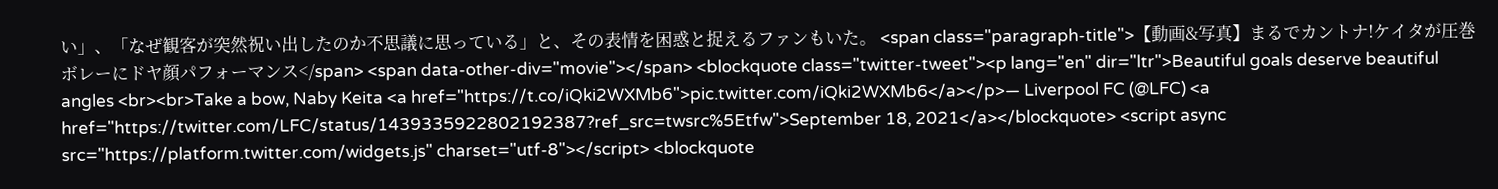い」、「なぜ観客が突然祝い出したのか不思議に思っている」と、その表情を困惑と捉えるファンもいた。 <span class="paragraph-title">【動画&写真】まるでカントナ!ケイタが圧巻ボレーにドヤ顔パフォーマンス</span> <span data-other-div="movie"></span> <blockquote class="twitter-tweet"><p lang="en" dir="ltr">Beautiful goals deserve beautiful angles <br><br>Take a bow, Naby Keita <a href="https://t.co/iQki2WXMb6">pic.twitter.com/iQki2WXMb6</a></p>— Liverpool FC (@LFC) <a href="https://twitter.com/LFC/status/1439335922802192387?ref_src=twsrc%5Etfw">September 18, 2021</a></blockquote> <script async src="https://platform.twitter.com/widgets.js" charset="utf-8"></script> <blockquote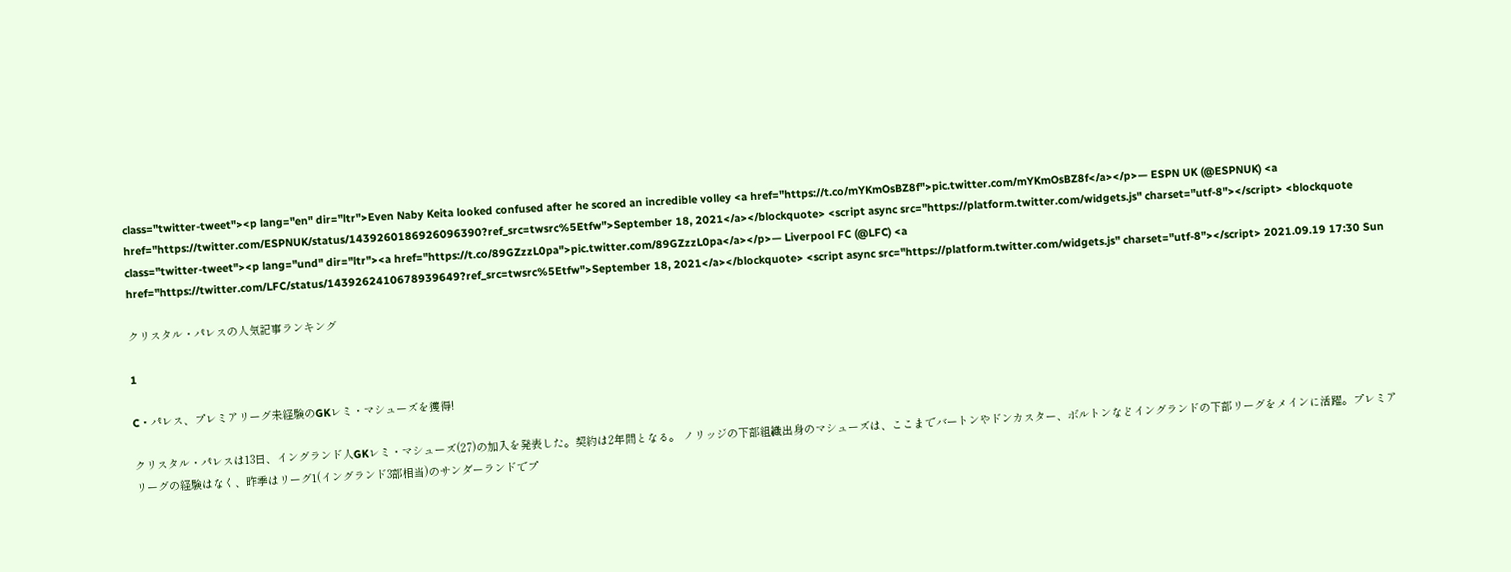class="twitter-tweet"><p lang="en" dir="ltr">Even Naby Keita looked confused after he scored an incredible volley <a href="https://t.co/mYKmOsBZ8f">pic.twitter.com/mYKmOsBZ8f</a></p>— ESPN UK (@ESPNUK) <a href="https://twitter.com/ESPNUK/status/1439260186926096390?ref_src=twsrc%5Etfw">September 18, 2021</a></blockquote> <script async src="https://platform.twitter.com/widgets.js" charset="utf-8"></script> <blockquote class="twitter-tweet"><p lang="und" dir="ltr"><a href="https://t.co/89GZzzL0pa">pic.twitter.com/89GZzzL0pa</a></p>— Liverpool FC (@LFC) <a href="https://twitter.com/LFC/status/1439262410678939649?ref_src=twsrc%5Etfw">September 18, 2021</a></blockquote> <script async src="https://platform.twitter.com/widgets.js" charset="utf-8"></script> 2021.09.19 17:30 Sun

クリスタル・パレスの人気記事ランキング

1

C・パレス、プレミアリーグ未経験のGKレミ・マシューズを獲得!

クリスタル・パレスは13日、イングランド人GKレミ・マシューズ(27)の加入を発表した。契約は2年間となる。 ノリッジの下部組織出身のマシューズは、ここまでバートンやドンカスター、ボルトンなどイングランドの下部リーグをメインに活躍。プレミアリーグの経験はなく、昨季はリーグ1(イングランド3部相当)のサンダーランドでプ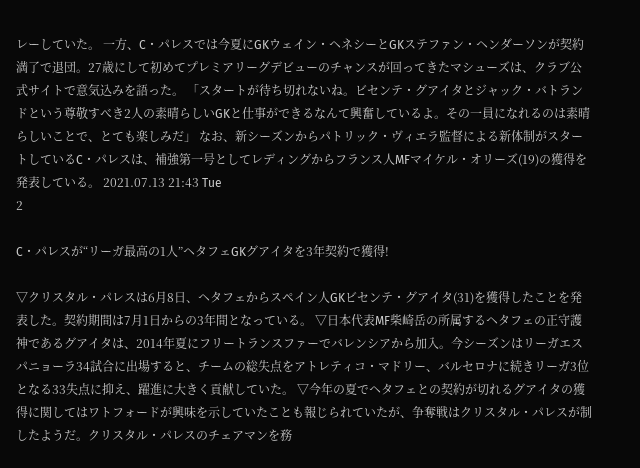レーしていた。 一方、C・パレスでは今夏にGKウェイン・ヘネシーとGKステファン・ヘンダーソンが契約満了で退団。27歳にして初めてプレミアリーグデビューのチャンスが回ってきたマシューズは、クラブ公式サイトで意気込みを語った。 「スタートが待ち切れないね。ビセンテ・グアイタとジャック・バトランドという尊敬すべき2人の素晴らしいGKと仕事ができるなんて興奮しているよ。その一員になれるのは素晴らしいことで、とても楽しみだ」 なお、新シーズンからパトリック・ヴィエラ監督による新体制がスタートしているC・パレスは、補強第一号としてレディングからフランス人MFマイケル・オリーズ(19)の獲得を発表している。 2021.07.13 21:43 Tue
2

C・パレスが“リーガ最高の1人”ヘタフェGKグアイタを3年契約で獲得!

▽クリスタル・パレスは6月8日、ヘタフェからスペイン人GKビセンテ・グアイタ(31)を獲得したことを発表した。契約期間は7月1日からの3年間となっている。 ▽日本代表MF柴崎岳の所属するヘタフェの正守護神であるグアイタは、2014年夏にフリートランスファーでバレンシアから加入。今シーズンはリーガエスパニョーラ34試合に出場すると、チームの総失点をアトレティコ・マドリー、バルセロナに続きリーガ3位となる33失点に抑え、躍進に大きく貢献していた。 ▽今年の夏でヘタフェとの契約が切れるグアイタの獲得に関してはワトフォードが興味を示していたことも報じられていたが、争奪戦はクリスタル・パレスが制したようだ。クリスタル・パレスのチェアマンを務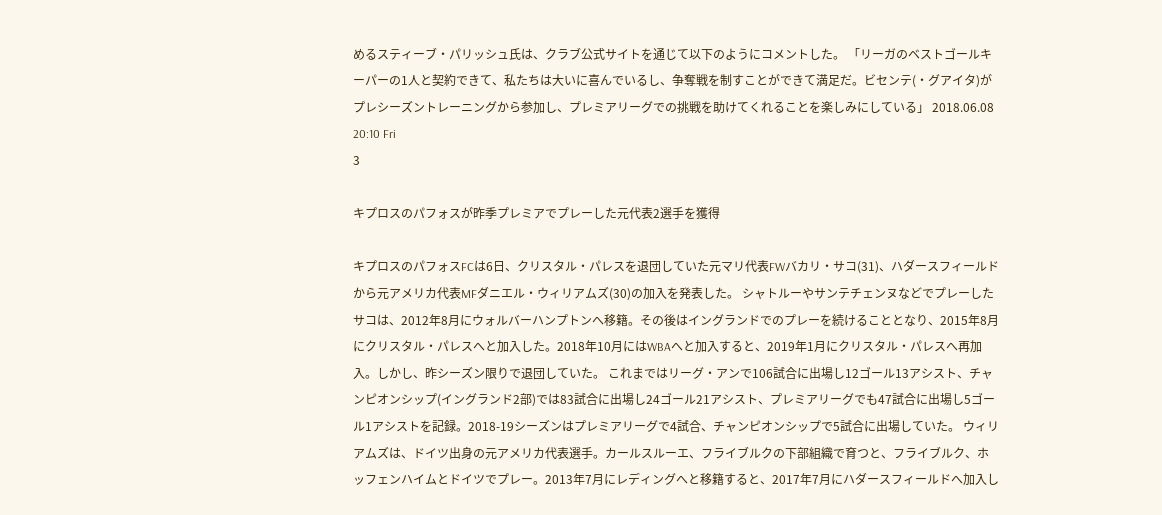めるスティーブ・パリッシュ氏は、クラブ公式サイトを通じて以下のようにコメントした。 「リーガのベストゴールキーパーの1人と契約できて、私たちは大いに喜んでいるし、争奪戦を制すことができて満足だ。ビセンテ(・グアイタ)がプレシーズントレーニングから参加し、プレミアリーグでの挑戦を助けてくれることを楽しみにしている」 2018.06.08 20:10 Fri
3

キプロスのパフォスが昨季プレミアでプレーした元代表2選手を獲得

キプロスのパフォスFCは6日、クリスタル・パレスを退団していた元マリ代表FWバカリ・サコ(31)、ハダースフィールドから元アメリカ代表MFダニエル・ウィリアムズ(30)の加入を発表した。 シャトルーやサンテチェンヌなどでプレーしたサコは、2012年8月にウォルバーハンプトンへ移籍。その後はイングランドでのプレーを続けることとなり、2015年8月にクリスタル・パレスへと加入した。2018年10月にはWBAへと加入すると、2019年1月にクリスタル・パレスへ再加入。しかし、昨シーズン限りで退団していた。 これまではリーグ・アンで106試合に出場し12ゴール13アシスト、チャンピオンシップ(イングランド2部)では83試合に出場し24ゴール21アシスト、プレミアリーグでも47試合に出場し5ゴール1アシストを記録。2018-19シーズンはプレミアリーグで4試合、チャンピオンシップで5試合に出場していた。 ウィリアムズは、ドイツ出身の元アメリカ代表選手。カールスルーエ、フライブルクの下部組織で育つと、フライブルク、ホッフェンハイムとドイツでプレー。2013年7月にレディングへと移籍すると、2017年7月にハダースフィールドへ加入し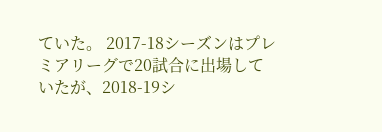ていた。 2017-18シーズンはプレミアリーグで20試合に出場していたが、2018-19シ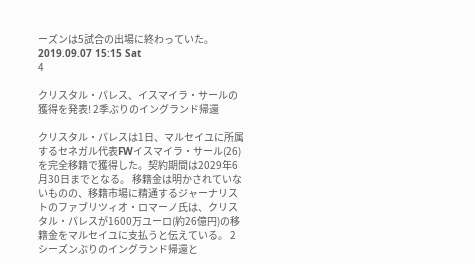ーズンは5試合の出場に終わっていた。 2019.09.07 15:15 Sat
4

クリスタル・パレス、イスマイラ・サールの獲得を発表! 2季ぶりのイングランド帰還

クリスタル・パレスは1日、マルセイユに所属するセネガル代表FWイスマイラ・サール(26)を完全移籍で獲得した。契約期間は2029年6月30日までとなる。 移籍金は明かされていないものの、移籍市場に精通するジャーナリストのファブリツィオ・ロマーノ氏は、クリスタル・パレスが1600万ユーロ(約26億円)の移籍金をマルセイユに支払うと伝えている。 2シーズンぶりのイングランド帰還と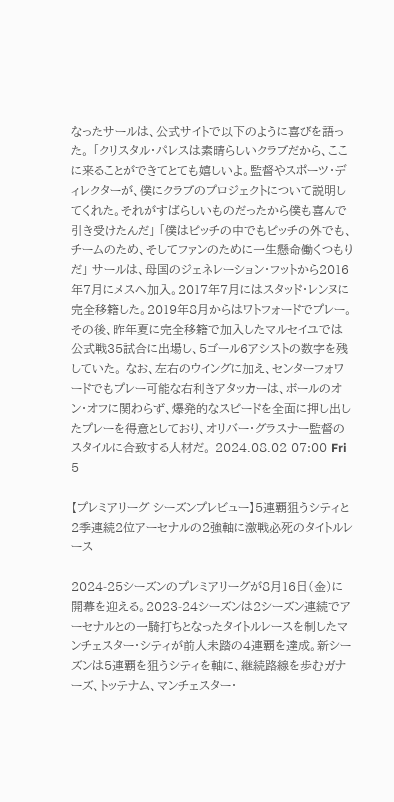なったサールは、公式サイトで以下のように喜びを語った。 「クリスタル・パレスは素晴らしいクラブだから、ここに来ることができてとても嬉しいよ。監督やスポーツ・ディレクターが、僕にクラブのプロジェクトについて説明してくれた。それがすばらしいものだったから僕も喜んで引き受けたんだ」 「僕はピッチの中でもピッチの外でも、チームのため、そしてファンのために一生懸命働くつもりだ」 サールは、母国のジェネレーション・フットから2016年7月にメスへ加入。2017年7月にはスタッド・レンヌに完全移籍した。2019年8月からはワトフォードでプレー。その後、昨年夏に完全移籍で加入したマルセイユでは公式戦35試合に出場し、5ゴール6アシストの数字を残していた。 なお、左右のウイングに加え、センターフォワードでもプレー可能な右利きアタッカーは、ボールのオン・オフに関わらず、爆発的なスピードを全面に押し出したプレーを得意としており、オリバー・グラスナー監督のスタイルに合致する人材だ。 2024.08.02 07:00 Fri
5

【プレミアリーグ シーズンプレビュー】5連覇狙うシティと2季連続2位アーセナルの2強軸に激戦必死のタイトルレース

2024-25シーズンのプレミアリーグが8月16日(金)に開幕を迎える。2023-24シーズンは2シーズン連続でアーセナルとの一騎打ちとなったタイトルレースを制したマンチェスター・シティが前人未踏の4連覇を達成。新シーズンは5連覇を狙うシティを軸に、継続路線を歩むガナーズ、トッテナム、マンチェスター・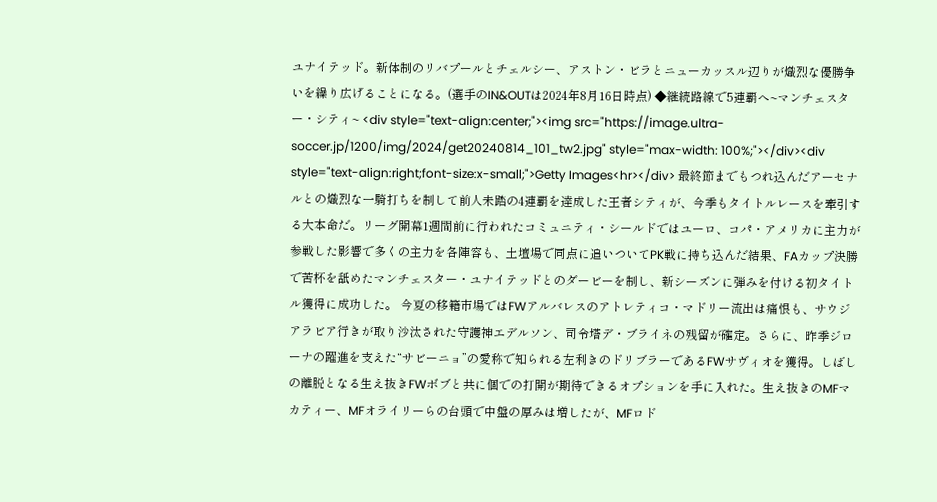ユナイテッド。新体制のリバプールとチェルシー、アストン・ビラとニューカッスル辺りが熾烈な優勝争いを繰り広げることになる。(選手のIN&OUTは2024年8月16日時点) ◆継続路線で5連覇へ~マンチェスター・シティ~ <div style="text-align:center;"><img src="https://image.ultra-soccer.jp/1200/img/2024/get20240814_101_tw2.jpg" style="max-width: 100%;"></div><div style="text-align:right;font-size:x-small;">Getty Images<hr></div> 最終節までもつれ込んだアーセナルとの熾烈な一騎打ちを制して前人未踏の4連覇を達成した王者シティが、今季もタイトルレースを牽引する大本命だ。リーグ開幕1週間前に行われたコミュニティ・シールドではユーロ、コパ・アメリカに主力が参戦した影響で多くの主力を各陣容も、土壇場で同点に追いついてPK戦に持ち込んだ結果、FAカップ決勝で苦杯を舐めたマンチェスター・ユナイテッドとのダービーを制し、新シーズンに弾みを付ける初タイトル獲得に成功した。 今夏の移籍市場ではFWアルバレスのアトレティコ・マドリー流出は痛恨も、サウジアラビア行きが取り沙汰された守護神エデルソン、司令塔デ・ブライネの残留が確定。さらに、昨季ジローナの躍進を支えた“サビーニョ”の愛称で知られる左利きのドリブラーであるFWサヴィオを獲得。しばしの離脱となる生え抜きFWボブと共に個での打開が期待できるオプションを手に入れた。生え抜きのMFマカティー、MFオライリーらの台頭で中盤の厚みは増したが、MFロド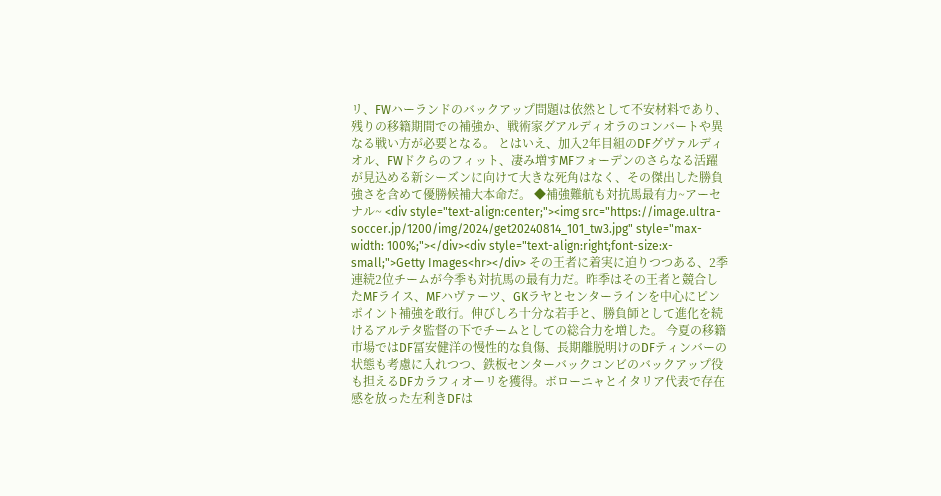リ、FWハーランドのバックアップ問題は依然として不安材料であり、残りの移籍期間での補強か、戦術家グアルディオラのコンバートや異なる戦い方が必要となる。 とはいえ、加入2年目組のDFグヴァルディオル、FWドクらのフィット、凄み増すMFフォーデンのさらなる活躍が見込める新シーズンに向けて大きな死角はなく、その傑出した勝負強さを含めて優勝候補大本命だ。 ◆補強難航も対抗馬最有力~アーセナル~ <div style="text-align:center;"><img src="https://image.ultra-soccer.jp/1200/img/2024/get20240814_101_tw3.jpg" style="max-width: 100%;"></div><div style="text-align:right;font-size:x-small;">Getty Images<hr></div> その王者に着実に迫りつつある、2季連続2位チームが今季も対抗馬の最有力だ。昨季はその王者と競合したMFライス、MFハヴァーツ、GKラヤとセンターラインを中心にピンポイント補強を敢行。伸びしろ十分な若手と、勝負師として進化を続けるアルテタ監督の下でチームとしての総合力を増した。 今夏の移籍市場ではDF冨安健洋の慢性的な負傷、長期離脱明けのDFティンバーの状態も考慮に入れつつ、鉄板センターバックコンビのバックアップ役も担えるDFカラフィオーリを獲得。ボローニャとイタリア代表で存在感を放った左利きDFは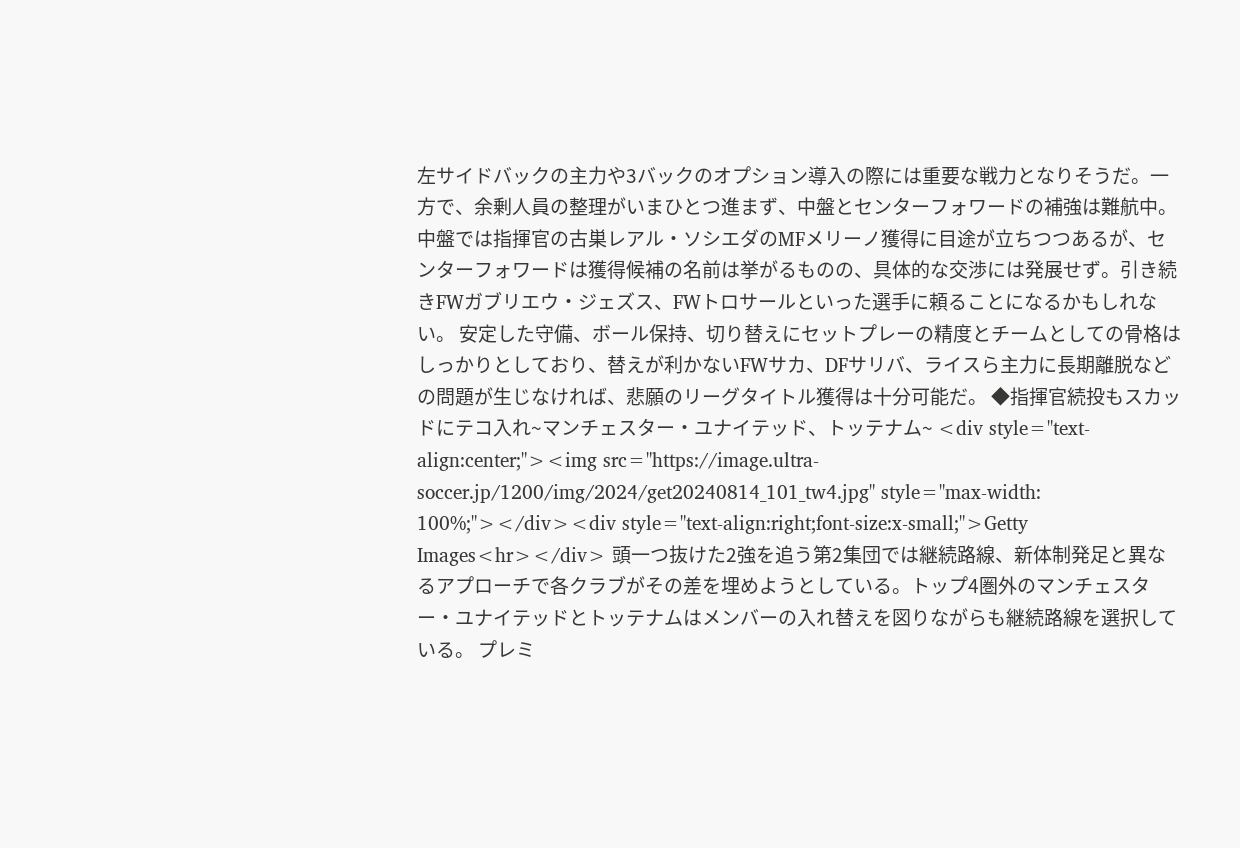左サイドバックの主力や3バックのオプション導入の際には重要な戦力となりそうだ。一方で、余剰人員の整理がいまひとつ進まず、中盤とセンターフォワードの補強は難航中。中盤では指揮官の古巣レアル・ソシエダのMFメリーノ獲得に目途が立ちつつあるが、センターフォワードは獲得候補の名前は挙がるものの、具体的な交渉には発展せず。引き続きFWガブリエウ・ジェズス、FWトロサールといった選手に頼ることになるかもしれない。 安定した守備、ボール保持、切り替えにセットプレーの精度とチームとしての骨格はしっかりとしており、替えが利かないFWサカ、DFサリバ、ライスら主力に長期離脱などの問題が生じなければ、悲願のリーグタイトル獲得は十分可能だ。 ◆指揮官続投もスカッドにテコ入れ~マンチェスター・ユナイテッド、トッテナム~ <div style="text-align:center;"><img src="https://image.ultra-soccer.jp/1200/img/2024/get20240814_101_tw4.jpg" style="max-width: 100%;"></div><div style="text-align:right;font-size:x-small;">Getty Images<hr></div> 頭一つ抜けた2強を追う第2集団では継続路線、新体制発足と異なるアプローチで各クラブがその差を埋めようとしている。トップ4圏外のマンチェスター・ユナイテッドとトッテナムはメンバーの入れ替えを図りながらも継続路線を選択している。 プレミ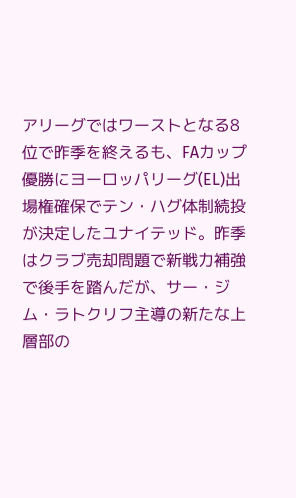アリーグではワーストとなる8位で昨季を終えるも、FAカップ優勝にヨーロッパリーグ(EL)出場権確保でテン・ハグ体制続投が決定したユナイテッド。昨季はクラブ売却問題で新戦力補強で後手を踏んだが、サー・ジム・ラトクリフ主導の新たな上層部の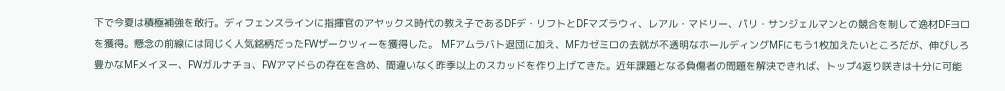下で今夏は積極補強を敢行。ディフェンスラインに指揮官のアヤックス時代の教え子であるDFデ・リフトとDFマズラウィ、レアル・マドリー、パリ・サンジェルマンとの競合を制して逸材DFヨロを獲得。懸念の前線には同じく人気銘柄だったFWザークツィーを獲得した。 MFアムラバト退団に加え、MFカゼミロの去就が不透明なホールディングMFにもう1枚加えたいところだが、伸びしろ豊かなMFメイヌー、FWガルナチョ、FWアマドらの存在を含め、間違いなく昨季以上のスカッドを作り上げてきた。近年課題となる負傷者の問題を解決できれば、トップ4返り咲きは十分に可能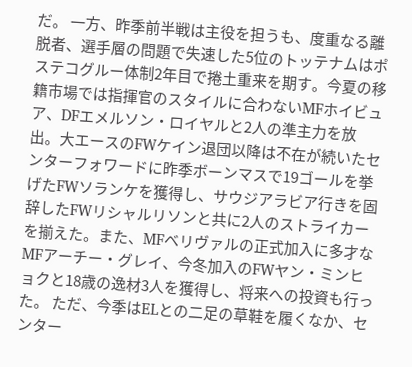だ。 一方、昨季前半戦は主役を担うも、度重なる離脱者、選手層の問題で失速した5位のトッテナムはポステコグルー体制2年目で捲土重来を期す。今夏の移籍市場では指揮官のスタイルに合わないMFホイビュア、DFエメルソン・ロイヤルと2人の準主力を放出。大エースのFWケイン退団以降は不在が続いたセンターフォワードに昨季ボーンマスで19ゴールを挙げたFWソランケを獲得し、サウジアラビア行きを固辞したFWリシャルリソンと共に2人のストライカーを揃えた。また、MFベリヴァルの正式加入に多才なMFアーチー・グレイ、今冬加入のFWヤン・ミンヒョクと18歳の逸材3人を獲得し、将来への投資も行った。 ただ、今季はELとの二足の草鞋を履くなか、センター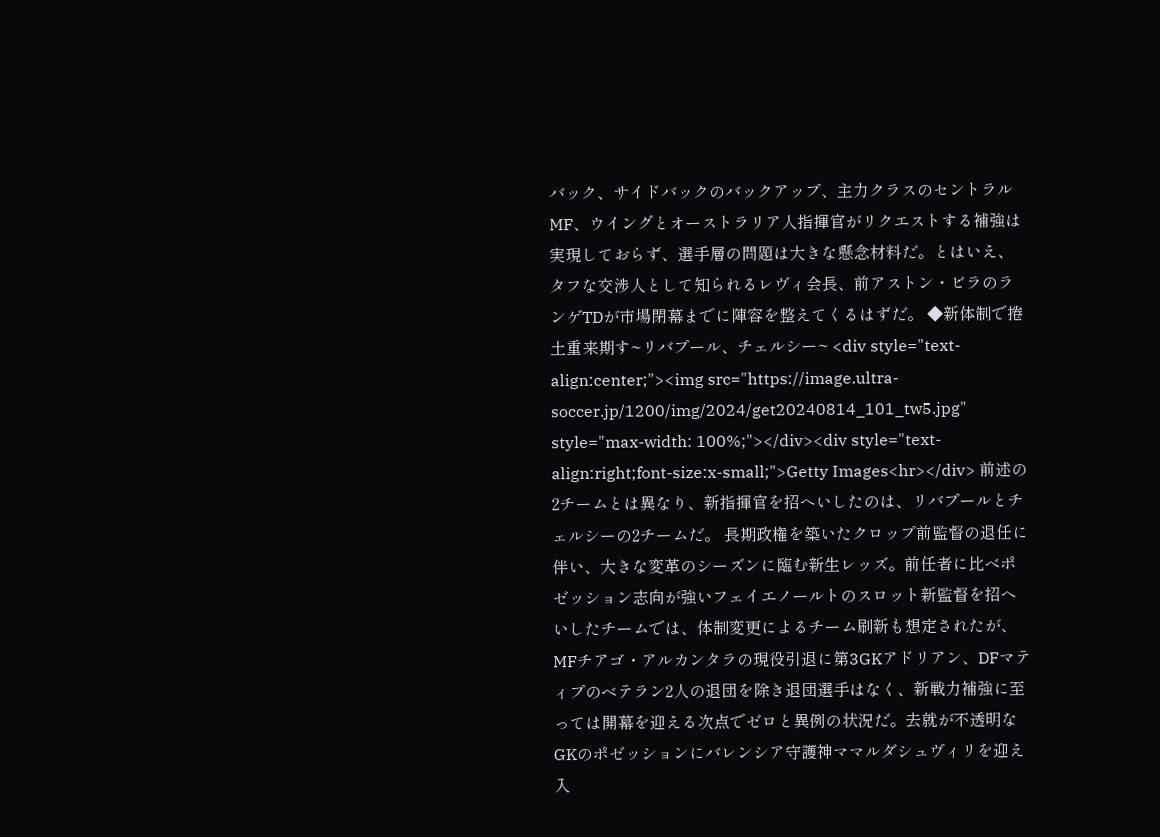バック、サイドバックのバックアップ、主力クラスのセントラルMF、ウイングとオーストラリア人指揮官がリクエストする補強は実現しておらず、選手層の問題は大きな懸念材料だ。とはいえ、タフな交渉人として知られるレヴィ会長、前アストン・ビラのランゲTDが市場閉幕までに陣容を整えてくるはずだ。 ◆新体制で捲土重来期す~リバプール、チェルシー~ <div style="text-align:center;"><img src="https://image.ultra-soccer.jp/1200/img/2024/get20240814_101_tw5.jpg" style="max-width: 100%;"></div><div style="text-align:right;font-size:x-small;">Getty Images<hr></div> 前述の2チームとは異なり、新指揮官を招へいしたのは、リバプールとチェルシーの2チームだ。 長期政権を築いたクロップ前監督の退任に伴い、大きな変革のシーズンに臨む新生レッズ。前任者に比べポゼッション志向が強いフェイエノールトのスロット新監督を招へいしたチームでは、体制変更によるチーム刷新も想定されたが、MFチアゴ・アルカンタラの現役引退に第3GKアドリアン、DFマティプのベテラン2人の退団を除き退団選手はなく、新戦力補強に至っては開幕を迎える次点でゼロと異例の状況だ。去就が不透明なGKのポゼッションにバレンシア守護神ママルダシュヴィリを迎え入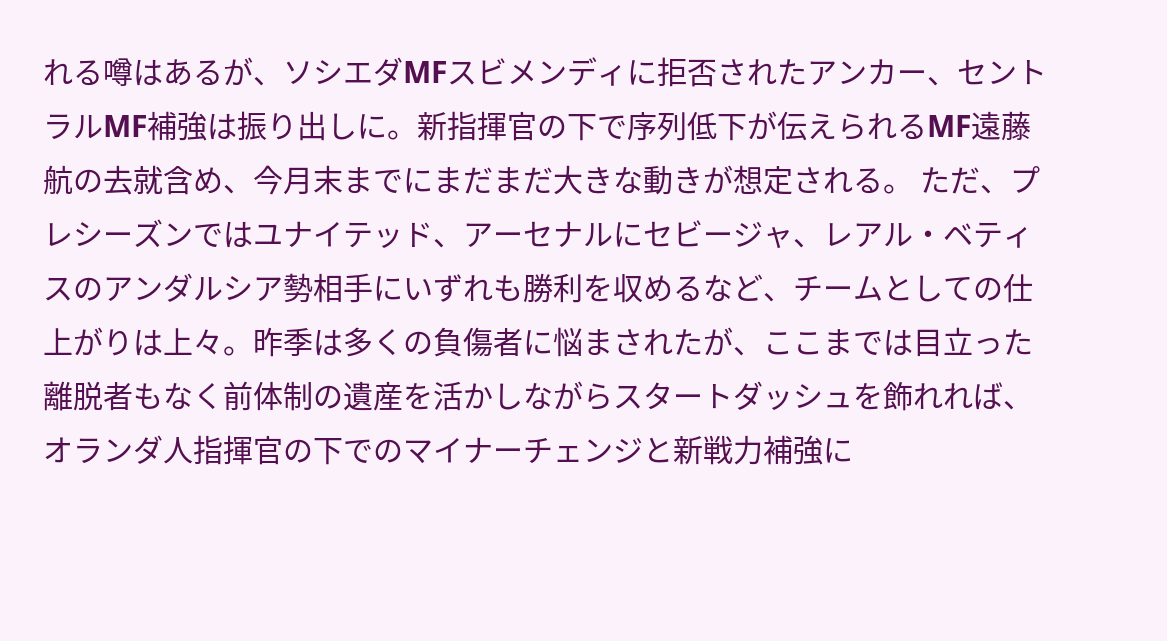れる噂はあるが、ソシエダMFスビメンディに拒否されたアンカー、セントラルMF補強は振り出しに。新指揮官の下で序列低下が伝えられるMF遠藤航の去就含め、今月末までにまだまだ大きな動きが想定される。 ただ、プレシーズンではユナイテッド、アーセナルにセビージャ、レアル・ベティスのアンダルシア勢相手にいずれも勝利を収めるなど、チームとしての仕上がりは上々。昨季は多くの負傷者に悩まされたが、ここまでは目立った離脱者もなく前体制の遺産を活かしながらスタートダッシュを飾れれば、オランダ人指揮官の下でのマイナーチェンジと新戦力補強に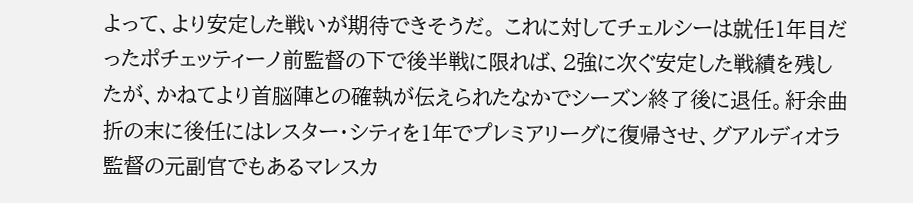よって、より安定した戦いが期待できそうだ。 これに対してチェルシーは就任1年目だったポチェッティーノ前監督の下で後半戦に限れば、2強に次ぐ安定した戦績を残したが、かねてより首脳陣との確執が伝えられたなかでシーズン終了後に退任。紆余曲折の末に後任にはレスター・シティを1年でプレミアリーグに復帰させ、グアルディオラ監督の元副官でもあるマレスカ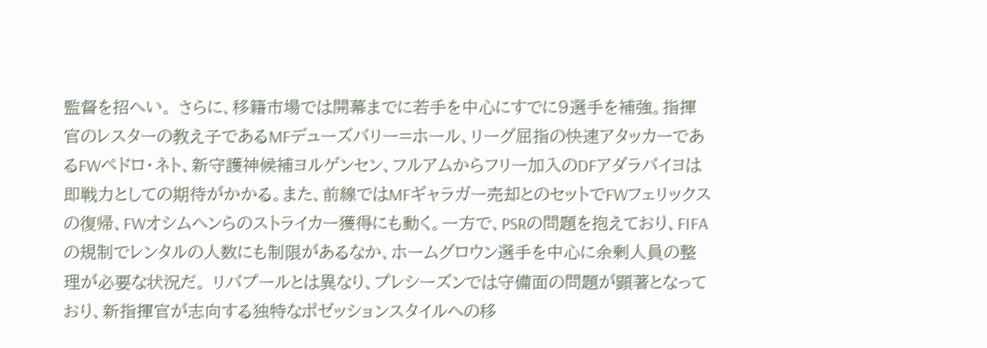監督を招へい。 さらに、移籍市場では開幕までに若手を中心にすでに9選手を補強。指揮官のレスターの教え子であるMFデューズバリー=ホール、リーグ屈指の快速アタッカーであるFWペドロ・ネト、新守護神候補ヨルゲンセン、フルアムからフリー加入のDFアダラバイヨは即戦力としての期待がかかる。また、前線ではMFギャラガー売却とのセットでFWフェリックスの復帰、FWオシムヘンらのストライカー獲得にも動く。一方で、PSRの問題を抱えており、FIFAの規制でレンタルの人数にも制限があるなか、ホームグロウン選手を中心に余剰人員の整理が必要な状況だ。 リバプールとは異なり、プレシーズンでは守備面の問題が顕著となっており、新指揮官が志向する独特なポゼッションスタイルへの移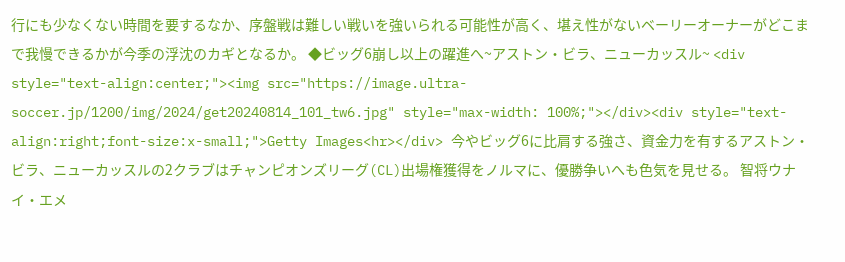行にも少なくない時間を要するなか、序盤戦は難しい戦いを強いられる可能性が高く、堪え性がないベーリーオーナーがどこまで我慢できるかが今季の浮沈のカギとなるか。 ◆ビッグ6崩し以上の躍進へ~アストン・ビラ、ニューカッスル~ <div style="text-align:center;"><img src="https://image.ultra-soccer.jp/1200/img/2024/get20240814_101_tw6.jpg" style="max-width: 100%;"></div><div style="text-align:right;font-size:x-small;">Getty Images<hr></div> 今やビッグ6に比肩する強さ、資金力を有するアストン・ビラ、ニューカッスルの2クラブはチャンピオンズリーグ(CL)出場権獲得をノルマに、優勝争いへも色気を見せる。 智将ウナイ・エメ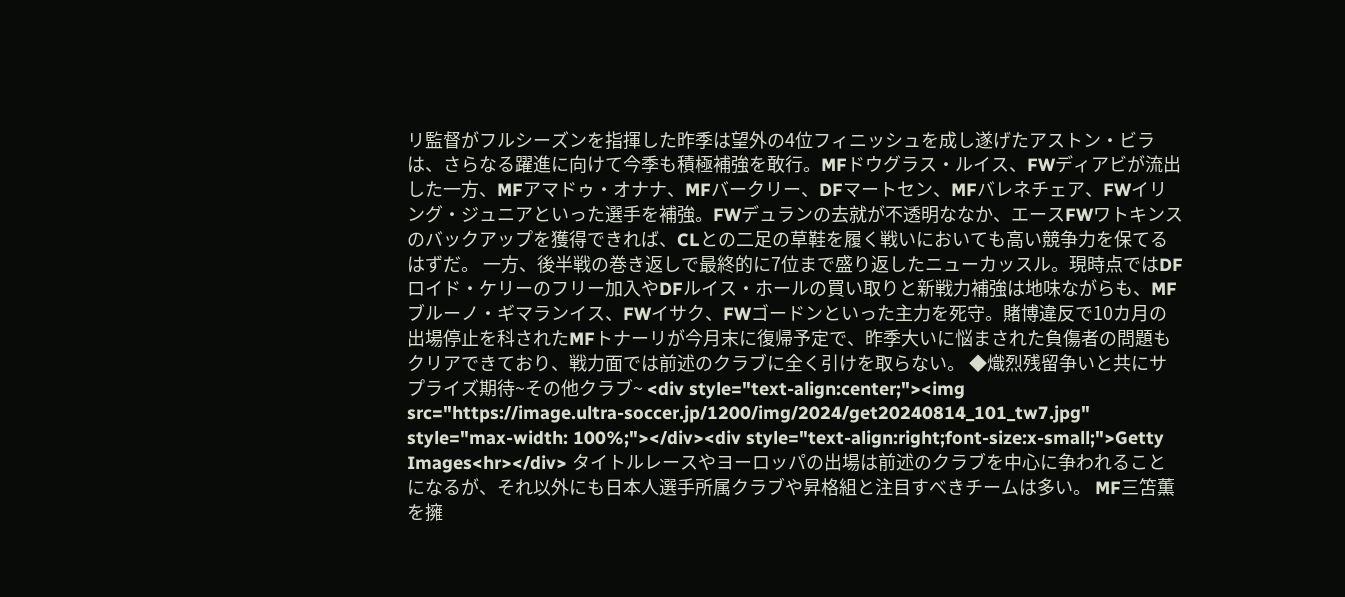リ監督がフルシーズンを指揮した昨季は望外の4位フィニッシュを成し遂げたアストン・ビラは、さらなる躍進に向けて今季も積極補強を敢行。MFドウグラス・ルイス、FWディアビが流出した一方、MFアマドゥ・オナナ、MFバークリー、DFマートセン、MFバレネチェア、FWイリング・ジュニアといった選手を補強。FWデュランの去就が不透明ななか、エースFWワトキンスのバックアップを獲得できれば、CLとの二足の草鞋を履く戦いにおいても高い競争力を保てるはずだ。 一方、後半戦の巻き返しで最終的に7位まで盛り返したニューカッスル。現時点ではDFロイド・ケリーのフリー加入やDFルイス・ホールの買い取りと新戦力補強は地味ながらも、MFブルーノ・ギマランイス、FWイサク、FWゴードンといった主力を死守。賭博違反で10カ月の出場停止を科されたMFトナーリが今月末に復帰予定で、昨季大いに悩まされた負傷者の問題もクリアできており、戦力面では前述のクラブに全く引けを取らない。 ◆熾烈残留争いと共にサプライズ期待~その他クラブ~ <div style="text-align:center;"><img src="https://image.ultra-soccer.jp/1200/img/2024/get20240814_101_tw7.jpg" style="max-width: 100%;"></div><div style="text-align:right;font-size:x-small;">Getty Images<hr></div> タイトルレースやヨーロッパの出場は前述のクラブを中心に争われることになるが、それ以外にも日本人選手所属クラブや昇格組と注目すべきチームは多い。 MF三笘薫を擁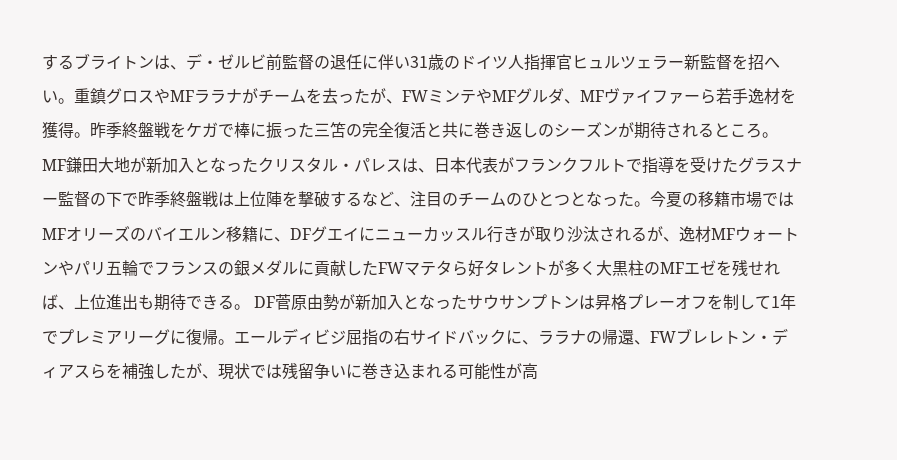するブライトンは、デ・ゼルビ前監督の退任に伴い31歳のドイツ人指揮官ヒュルツェラー新監督を招へい。重鎮グロスやMFララナがチームを去ったが、FWミンテやMFグルダ、MFヴァイファーら若手逸材を獲得。昨季終盤戦をケガで棒に振った三笘の完全復活と共に巻き返しのシーズンが期待されるところ。 MF鎌田大地が新加入となったクリスタル・パレスは、日本代表がフランクフルトで指導を受けたグラスナー監督の下で昨季終盤戦は上位陣を撃破するなど、注目のチームのひとつとなった。今夏の移籍市場ではMFオリーズのバイエルン移籍に、DFグエイにニューカッスル行きが取り沙汰されるが、逸材MFウォートンやパリ五輪でフランスの銀メダルに貢献したFWマテタら好タレントが多く大黒柱のMFエゼを残せれば、上位進出も期待できる。 DF菅原由勢が新加入となったサウサンプトンは昇格プレーオフを制して1年でプレミアリーグに復帰。エールディビジ屈指の右サイドバックに、ララナの帰還、FWブレレトン・ディアスらを補強したが、現状では残留争いに巻き込まれる可能性が高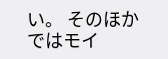い。 そのほかではモイ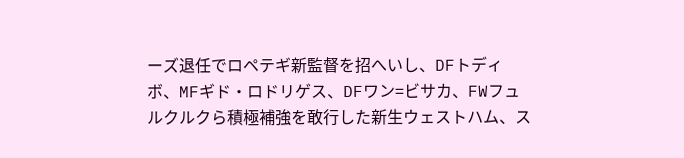ーズ退任でロペテギ新監督を招へいし、DFトディボ、MFギド・ロドリゲス、DFワン=ビサカ、FWフュルクルクら積極補強を敢行した新生ウェストハム、ス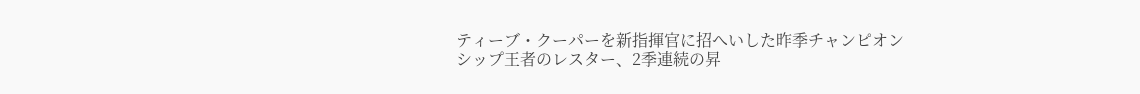ティーブ・クーパーを新指揮官に招へいした昨季チャンピオンシップ王者のレスター、2季連続の昇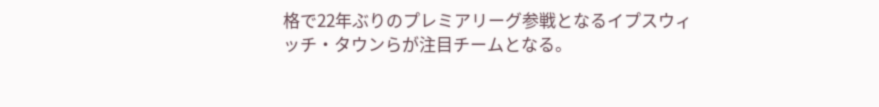格で22年ぶりのプレミアリーグ参戦となるイプスウィッチ・タウンらが注目チームとなる。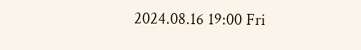2024.08.16 19:00 Fri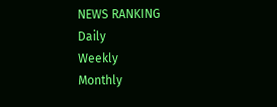NEWS RANKING
Daily
Weekly
Monthly